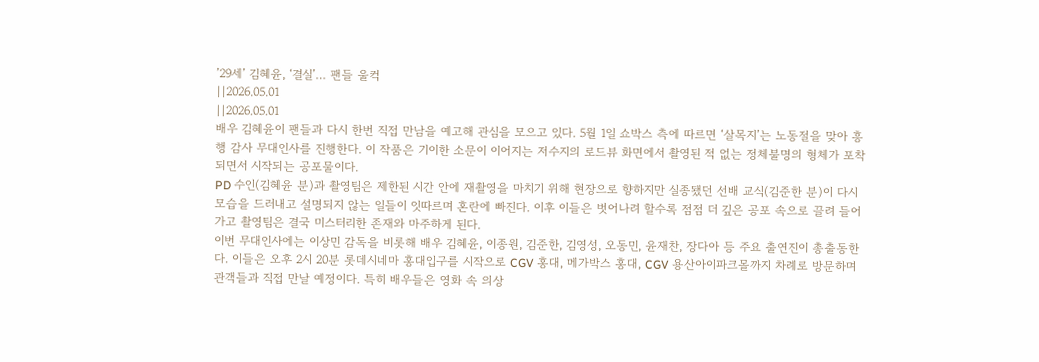’29세’ 김혜윤, ‘결실’… 팬들 울컥
||2026.05.01
||2026.05.01
배우 김혜윤이 팬들과 다시 한번 직접 만남을 예고해 관심을 모으고 있다. 5월 1일 쇼박스 측에 따르면 ‘살목지’는 노동절을 맞아 흥행 감사 무대인사를 진행한다. 이 작품은 기이한 소문이 이어지는 저수지의 로드뷰 화면에서 촬영된 적 없는 정체불명의 형체가 포착되면서 시작되는 공포물이다.
PD 수인(김혜윤 분)과 촬영팀은 제한된 시간 안에 재촬영을 마치기 위해 현장으로 향하지만 실종됐던 선배 교식(김준한 분)이 다시 모습을 드러내고 설명되지 않는 일들이 잇따르며 혼란에 빠진다. 이후 이들은 벗어나려 할수록 점점 더 깊은 공포 속으로 끌려 들어가고 촬영팀은 결국 미스터리한 존재와 마주하게 된다.
이번 무대인사에는 이상민 감독을 비롯해 배우 김혜윤, 이종원, 김준한, 김영성, 오동민, 윤재찬, 장다아 등 주요 출연진이 총출동한다. 이들은 오후 2시 20분 롯데시네마 홍대입구를 시작으로 CGV 홍대, 메가박스 홍대, CGV 용산아이파크몰까지 차례로 방문하며 관객들과 직접 만날 예정이다. 특히 배우들은 영화 속 의상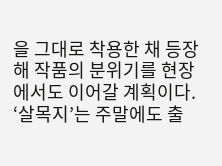을 그대로 착용한 채 등장해 작품의 분위기를 현장에서도 이어갈 계획이다.
‘살목지’는 주말에도 출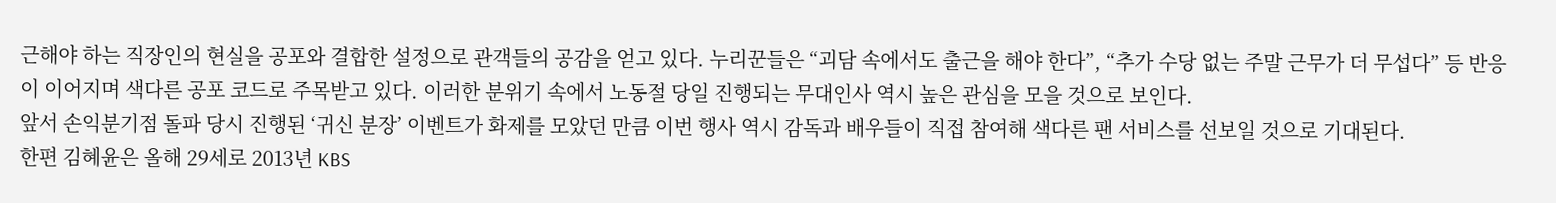근해야 하는 직장인의 현실을 공포와 결합한 설정으로 관객들의 공감을 얻고 있다. 누리꾼들은 “괴담 속에서도 출근을 해야 한다”, “추가 수당 없는 주말 근무가 더 무섭다” 등 반응이 이어지며 색다른 공포 코드로 주목받고 있다. 이러한 분위기 속에서 노동절 당일 진행되는 무대인사 역시 높은 관심을 모을 것으로 보인다.
앞서 손익분기점 돌파 당시 진행된 ‘귀신 분장’ 이벤트가 화제를 모았던 만큼 이번 행사 역시 감독과 배우들이 직접 참여해 색다른 팬 서비스를 선보일 것으로 기대된다.
한편 김혜윤은 올해 29세로 2013년 KBS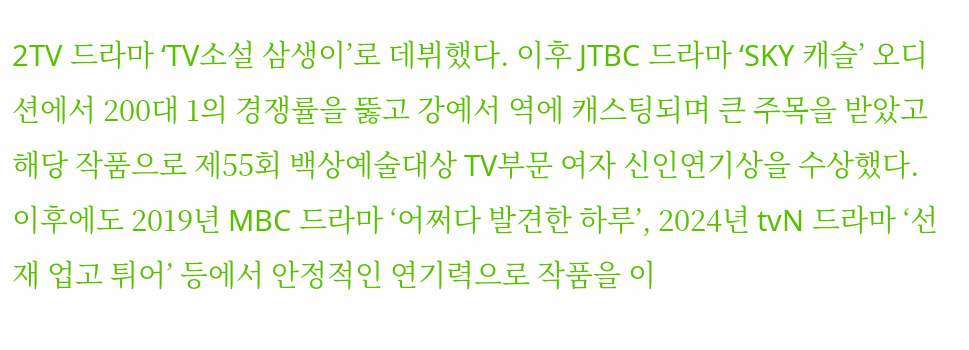2TV 드라마 ‘TV소설 삼생이’로 데뷔했다. 이후 JTBC 드라마 ‘SKY 캐슬’ 오디션에서 200대 1의 경쟁률을 뚫고 강예서 역에 캐스팅되며 큰 주목을 받았고 해당 작품으로 제55회 백상예술대상 TV부문 여자 신인연기상을 수상했다.
이후에도 2019년 MBC 드라마 ‘어쩌다 발견한 하루’, 2024년 tvN 드라마 ‘선재 업고 튀어’ 등에서 안정적인 연기력으로 작품을 이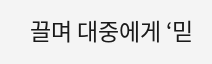끌며 대중에게 ‘믿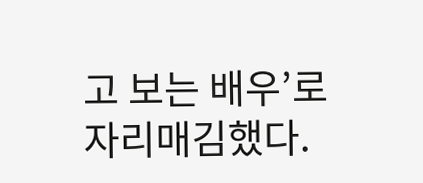고 보는 배우’로 자리매김했다.